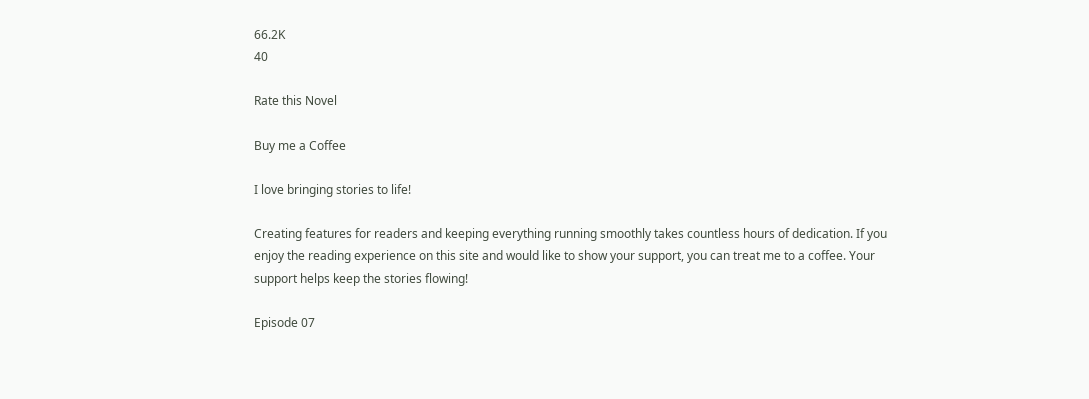66.2K
40

Rate this Novel

Buy me a Coffee

I love bringing stories to life!

Creating features for readers and keeping everything running smoothly takes countless hours of dedication. If you enjoy the reading experience on this site and would like to show your support, you can treat me to a coffee. Your support helps keep the stories flowing!

Episode 07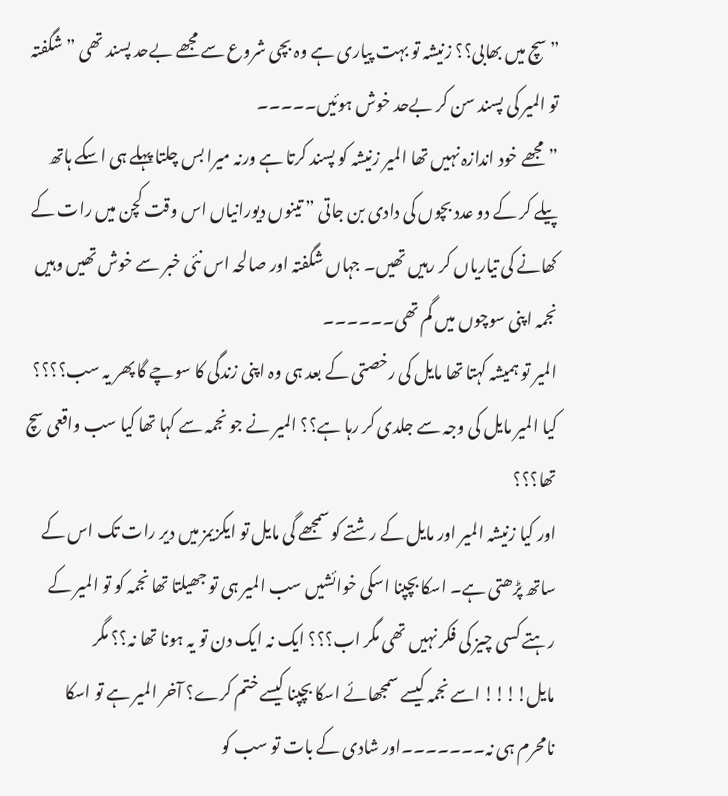” سچ میں بھابی؟؟ زنیشہ تو بہت پیاری ہے وہ بچی شروع سے مجھے بےحد پسند تھی ” شگفتہ تو المیر کی پسند سن کر بےحد خوش ہوئیں۔۔۔۔۔
” مجھے خود اندازہ نہیں تھا المیر زنیشہ کو پسند کرتا ہے ورنہ میرا بس چلتا پہلے ہی اسکے ہاتھ پیلے کر کے دو عدد بچوں کی دادی بن جاتی ” تینوں دیورانیاں اس وقت کچن میں رات کے کھانے کی تیاریاں کر رہیں تھیں۔ جہاں شگفتہ اور صالحہ اس نئی خبر سے خوش تھیں وہیں نجمہ اپنی سوچوں میں گم تھی۔۔۔۔۔۔
المیر تو ہمیشہ کہتا تھا مایل کی رخصتی کے بعد ہی وہ اپنی زندگی کا سوچے گا پھر یہ سب؟؟؟؟ کیا المیر مایل کی وجہ سے جلدی کر رہا ہے؟؟ المیر نے جو نجمہ سے کہا تھا کیا سب واقعی سچ تھا؟؟؟
اور کیا زنیشہ المیر اور مایل کے رشتے کو سمجھے گی مایل تو ایکزیمز میں دیر رات تک اس کے ساتھ پڑھتی ہے۔ اسکا بچپنا اسکی خوائشیں سب المیر ہی تو جھیلتا تھا نجمہ کو تو المیر کے رہتے کسی چیز کی فکر نہیں تھی مگر اب؟؟؟ ایک نہ ایک دن تو یہ ہونا تھا نہ؟؟ مگر مایل!!!! اسے نجمہ کیسے سمجھائے اسکا بچپنا کیسے ختم کرے؟ آخر المیر ہے تو اسکا نامحرم ہی نہ۔۔۔۔۔۔۔اور شادی کے بات تو سب کو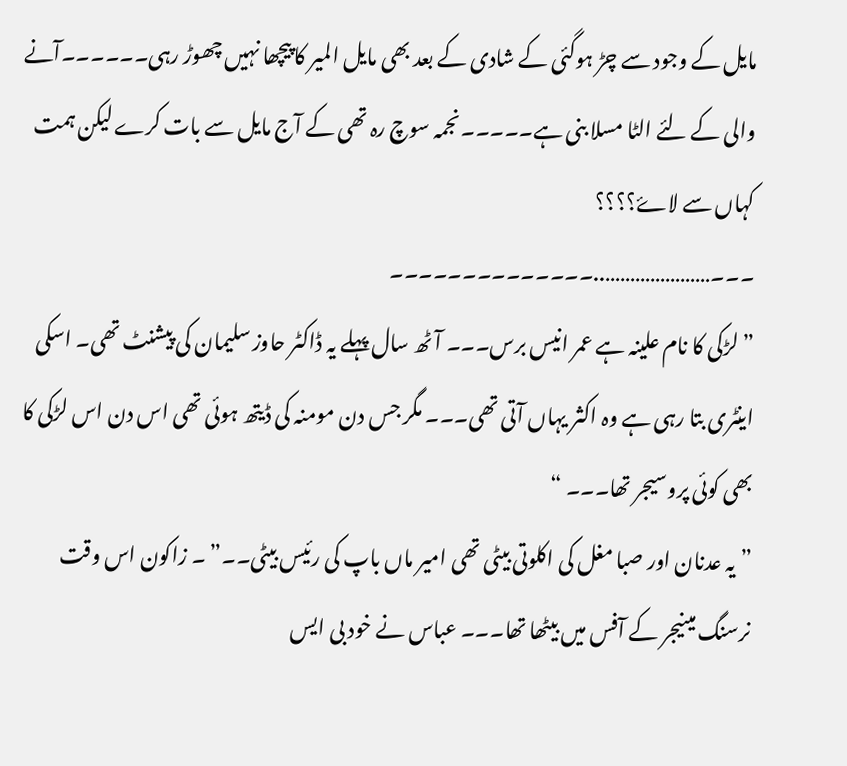مایل کے وجود سے چڑ ہوگئی کے شادی کے بعد بھی مایل المیر کا پیچھا نہیں چھوڑ رہی۔۔۔۔۔۔آنے والی کے لئے الٹا مسلا بنی ہے۔۔۔۔۔نجمہ سوچ رہ تھی کے آج مایل سے بات کرے لیکن ہمت کہاں سے لاۓ؟؟؟؟
۔۔۔…………………..۔۔۔۔۔۔۔۔۔۔۔۔۔۔
” لڑکی کا نام علینہ ہے عمر انیس برس۔۔۔ آٹھ سال پہلے یہ ڈاکٹر حاوز سلیمان کی پیشنٹ تھی۔ اسکی اینٹری بتا رہی ہے وہ اکثر یہاں آتی تھی۔۔۔ مگر جس دن مومنہ کی ڈیتھ ہوئی تھی اس دن اس لڑکی کا بھی کوئی پروسیجر تھا۔۔۔ “
” یہ عدنان اور صبا مغل کی اکلوتی بیٹی تھی امیر ماں باپ کی رئیس بیٹی۔۔” ۔ زاکون اس وقت نرسنگ مینیجر کے آفس میں بیٹھا تھا۔۔۔ عباس نے خود بی ایس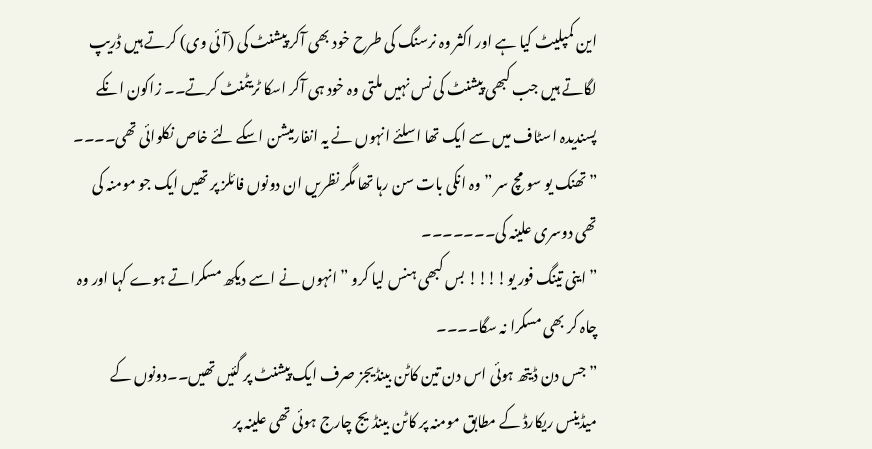این کمپلیٹ کیا ہے اور اکثر وہ نرسنگ کی طرح خود بھی آکر پیشنٹ کی (آئی وی) کرتے ہیں ڈریپ لگاتے ہیں جب کبھی پیشنٹ کی نس نہیں ملتی وہ خود ہی آکر اسکا ٹریٹمنٹ کرتے۔۔ زاکون انکے پسندیدہ اسٹاف میں سے ایک تھا اسلئے انہوں نے یہ انفارمیشن اسکے لئے خاص نکلوائی تھی۔۔۔۔
” تھنک یو سو مچ سر ” وہ انکی بات سن رہا تھا مگر نظریں ان دونوں فائلز پر تھیں ایک جو مومنہ کی تھی دوسری علینہ کی۔۔۔۔۔۔۔
” اینی تینگ فور یو!!!! بس کبھی ہنس لیا کرو ” انہوں نے اسے دیکھ مسکراتے ہوے کہا اور وہ چاہ کر بھی مسکرا نہ سگا۔۔۔۔
” جس دن ڈیتھ ہوئی اس دن تین کاٹن بینڈیجز صرف ایک پیشنٹ پر گئیں تھیں۔۔دونوں کے میڈینس ریکارڈ کے مطابق مومنہ پر کاٹن بینڈیج چارج ہوئی تھی علینہ پر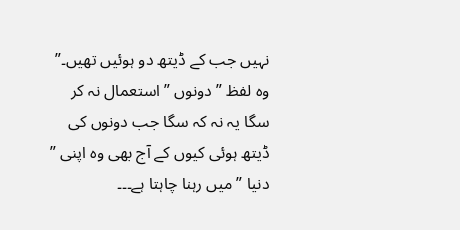نہیں جب کے ڈیتھ دو ہوئیں تھیں۔” وہ لفظ ” دونوں ” استعمال نہ کر سگا یہ نہ کہ سگا جب دونوں کی ڈیتھ ہوئی کیوں کے آج بھی وہ اپنی ” دنیا ” میں رہنا چاہتا ہے۔۔۔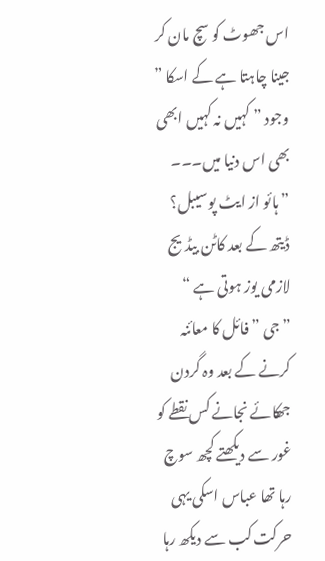اس جھوٹ کو سچ مان کر جینا چاہتا ہے کے اسکا ” وجود ” کہیں نہ کہیں ابھی بھی اس دنیا میں۔۔۔
” ہائو از ایٹ پوسیبل؟ ڈیتھ کے بعد کاٹن بیڈیج لازمی یوز ہوتی ہے “
” جی ” فائل کا معائنہ کرنے کے بعد وہ گردن جھکائے نجانے کس نقطے کو غور سے دیکھتے کچھ سوچ رہا تھا عباس اسکی یہی حرکت کب سے دیکھ رہا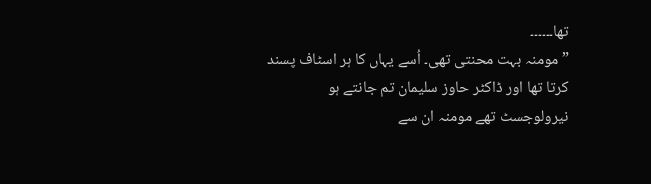تھا۔۔۔۔۔۔
” مومنہ بہت محنتی تھی۔ اُسے یہاں کا ہر اسٹاف پسند کرتا تھا اور ڈاکٹر حاوز سلیمان تم جانتے ہو نیرولوجسٹ تھے مومنہ ان سے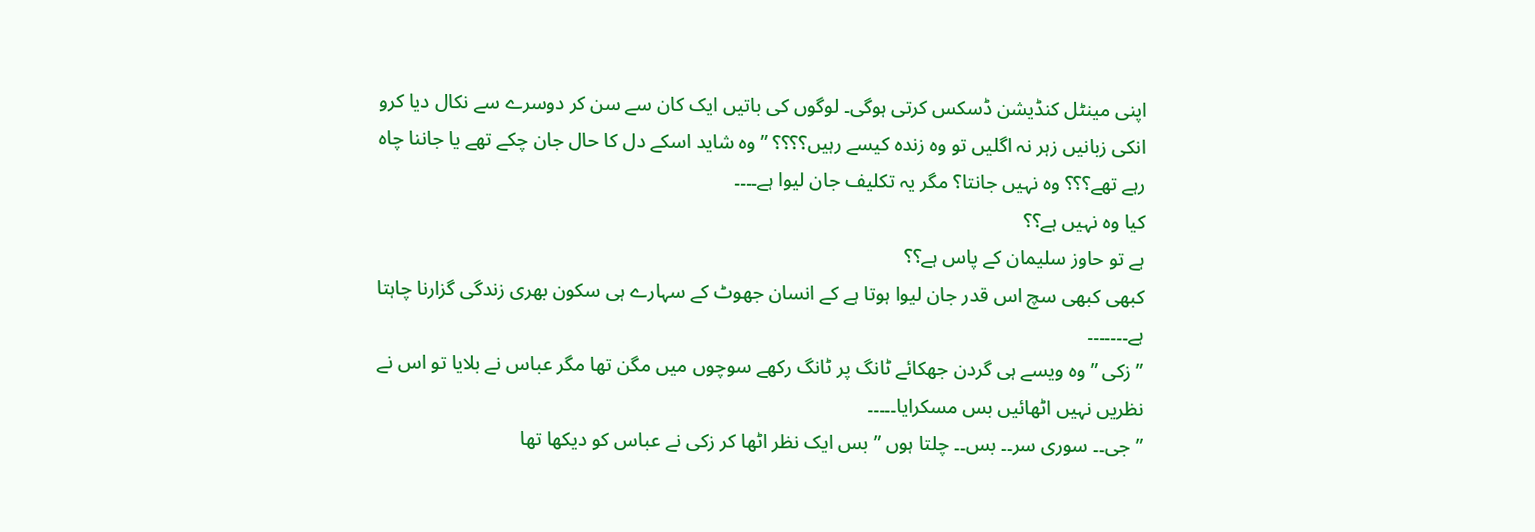اپنی مینٹل کنڈیشن ڈسکس کرتی ہوگی۔ لوگوں کی باتیں ایک کان سے سن کر دوسرے سے نکال دیا کرو انکی زبانیں زہر نہ اگلیں تو وہ زندہ کیسے رہیں؟؟؟؟ ” وہ شاید اسکے دل کا حال جان چکے تھے یا جاننا چاہ رہے تھے؟؟؟ وہ نہیں جانتا؟ مگر یہ تکلیف جان لیوا ہے۔۔۔۔
کیا وہ نہیں ہے؟؟
ہے تو حاوز سلیمان کے پاس ہے؟؟
کبھی کبھی سچ اس قدر جان لیوا ہوتا ہے کے انسان جھوٹ کے سہارے ہی سکون بھری زندگی گزارنا چاہتا ہے۔۔۔۔۔۔۔
” زکی ” وہ ویسے ہی گردن جھکائے ٹانگ پر ٹانگ رکھے سوچوں میں مگن تھا مگر عباس نے بلایا تو اس نے نظریں نہیں اٹھائیں بس مسکرایا۔۔۔۔۔
” جی۔۔ سوری سر۔۔ بس۔۔ چلتا ہوں ” بس ایک نظر اٹھا کر زکی نے عباس کو دیکھا تھا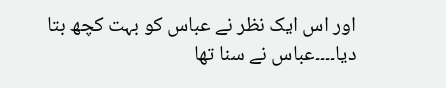اور اس ایک نظر نے عباس کو بہت کچھ بتا دیا۔۔۔۔عباس نے سنا تھا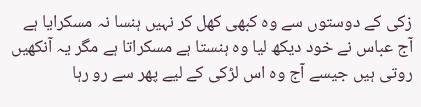زکی کے دوستوں سے وہ کبھی کھل کر نہیں ہنسا نہ مسکرایا ہے آج عباس نے خود دیکھ لیا وہ ہنستا ہے مسکراتا ہے مگر یہ آنکھیں روتی ہیں جیسے آج وہ اس لڑکی کے لیے پھر سے رو رہا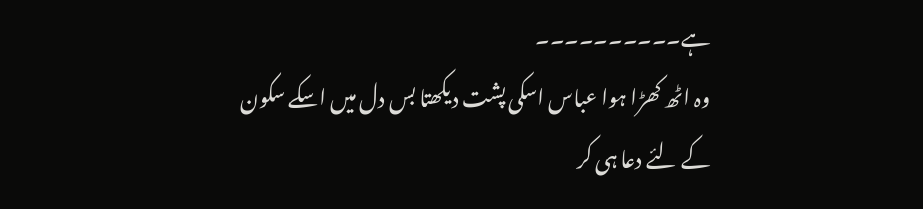ہے۔۔۔۔۔۔۔۔۔۔
وہ اٹھ کھڑا ہوا عباس اسکی پشت دیکھتا بس دل میں اسکے سکون کے لئے دعا ہی کر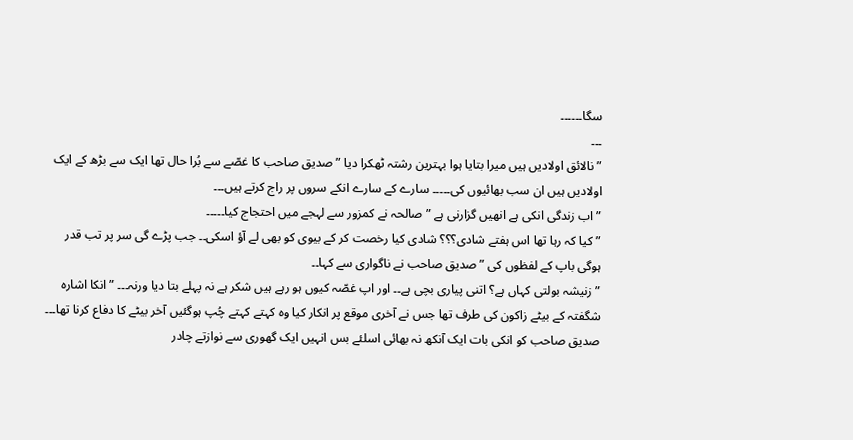سگا۔۔۔۔۔۔
۔۔۔
” نالائق اولادیں ہیں میرا بتایا ہوا بہترین رشتہ ٹھکرا دیا ” صدیق صاحب کا غصّے سے بُرا حال تھا ایک سے بڑھ کے ایک اولادیں ہیں ان سب بھائیوں کی۔۔۔۔۔ سارے کے سارے انکے سروں پر راج کرتے ہیں۔۔۔
” اب زندگی انکی ہے انھیں گزارنی ہے ” صالحہ نے کمزور سے لہجے میں احتجاج کیا۔۔۔۔۔
” کیا کہ رہا تھا اس ہفتے شادی؟؟؟ شادی کیا رخصت کر کے بیوی کو بھی لے آؤ اسکی۔۔ جب پڑے گی سر پر تب قدر ہوگی باپ کے لفظوں کی ” صدیق صاحب نے ناگواری سے کہا۔۔
” زنیشہ بولتی کہاں ہے؟ اتنی پیاری بچی ہے۔۔ اور اپ غصّہ کیوں ہو رہے ہیں شکر ہے نہ پہلے بتا دیا ورنہ۔۔۔ ” انکا اشارہ شگفتہ کے بیٹے زاكون کی طرف تھا جس نے آخری موقع پر انکار کیا وہ کہتے کہتے چُپ ہوگئیں آخر بیٹے کا دفاع کرنا تھا۔۔۔
صدیق صاحب کو انکی بات ایک آنکھ نہ بھائی اسلئے بس انہیں ایک گھوری سے نوازتے چادر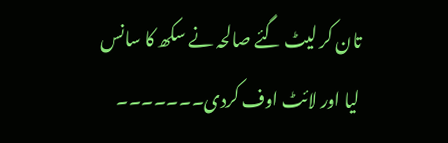تان کر لیٹ گئے صالحہ نے سکھ کا سانس لیا اور لائٹ اوف کردی۔۔۔۔۔۔۔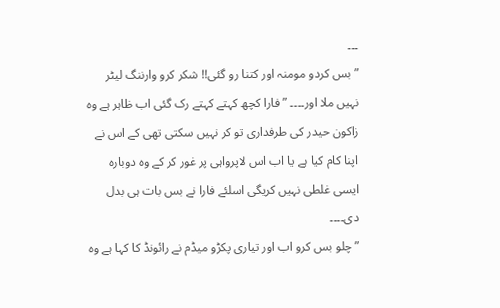۔۔۔
” بس کردو مومنہ اور کتنا رو گئی!! شکر کرو وارننگ لیٹر نہیں ملا اور۔۔۔۔ ” فارا کچھ کہتے کہتے رک گئی اب ظاہر ہے وہ زاکون حیدر کی طرفداری تو کر نہیں سکتی تھی کے اس نے اپنا کام کیا ہے یا اب اس لاپرواہی پر غور کر کے وہ دوبارہ ایسی غلطی نہیں کریگی اسلئے فارا نے بس بات ہی بدل دی۔۔۔۔
” چلو بس کرو اب اور تیاری پکڑو میڈم نے رائونڈ کا کہا ہے وہ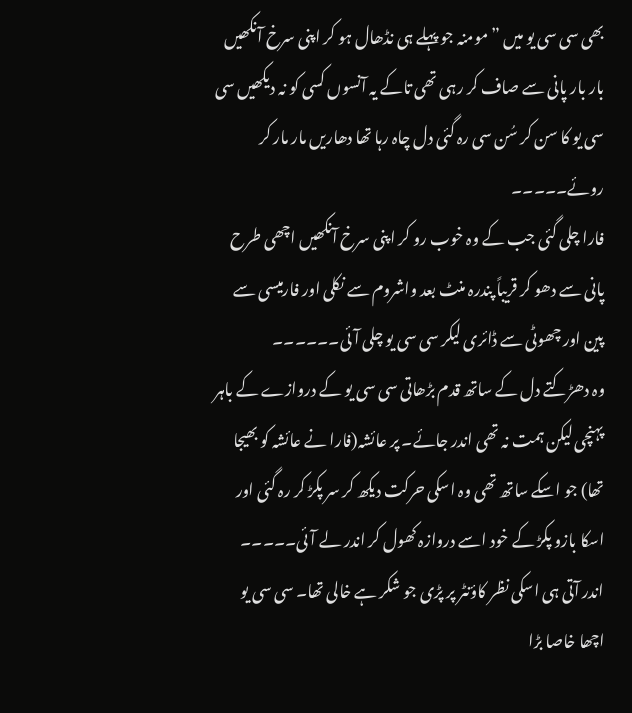بھی سی سی یو میں ” مومنہ جو پہلے ہی نڈھال ہو کر اپنی سرخ آنکھیں بار بار پانی سے صاف کر رہی تھی تاکے یہ آنسوں کسی کو نہ دیکھیں سی سی یو کا سن کر سُن سی رہ گئی دل چاہ رہا تھا دھاریں مار مار کر روئے۔۔۔۔۔
فارا چلی گئی جب کے وہ خوب رو کر اپنی سرخ آنکھیں اچھی طرح پانی سے دھو کر قریباً پندرہ منٹ بعد واشروم سے نکلی اور فارمیسی سے پین اور چھوٹی سے ڈائری لیکر سی سی یو چلی آئی۔۔۔۔۔۔
وہ دھڑکتے دل کے ساتھ قدم بڑھاتی سی سی یو کے دروازے کے باہر پہنچی لیکن ہمت نہ تھی اندر جائے۔ پر عائشہ(فارا نے عائشہ کو بھیجا تھا) جو اسکے ساتھ تھی وہ اسکی حرکت دیکھ کر سر پکڑ کر رہ گئی اور اسکا بازو پکڑ کے خود اسے دروازہ کھول کر اندر لے آئی۔۔۔۔۔
اندر آتی ہی اسکی نظر کاؤنٹر پر پڑی جو شکر ہے خالی تھا۔ سی سی یو اچھا خاصا بڑا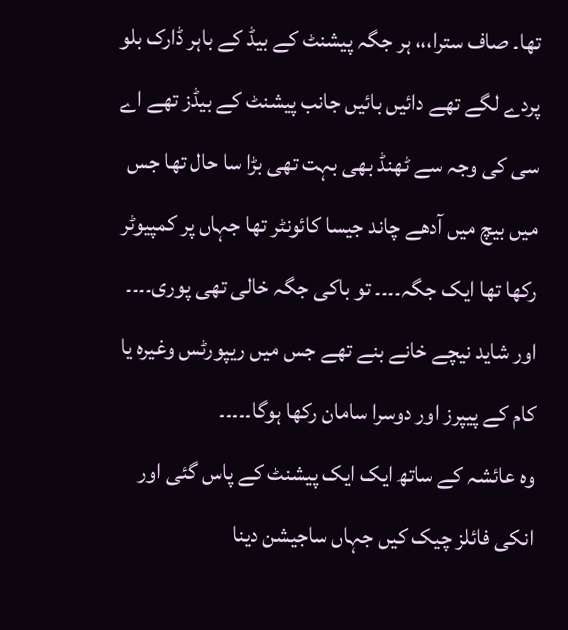تھا۔ صاف سترا،،، ہر جگہ پیشنٹ کے بیڈ کے باہر ڈارک بلو پردے لگے تھے دائیں بائیں جانب پیشنٹ کے بیڈز تھے اے سی کی وجہ سے ٹھنڈ بھی بہت تھی بڑا سا حال تھا جس میں بیچ میں آدھے چاند جیسا کائونٹر تھا جہاں پر کمپیوٹر رکھا تھا ایک جگہ۔۔۔۔ تو باکی جگہ خالی تھی پوری۔۔۔۔ اور شاید نیچے خانے بنے تھے جس میں ریپورٹس وغیرہ یا کام کے پیپرز اور دوسرا سامان رکھا ہوگا۔۔۔۔۔
وہ عائشہ کے ساتھ ایک ایک پیشنٹ کے پاس گئی اور انکی فائلز چیک کیں جہاں ساجیشن دینا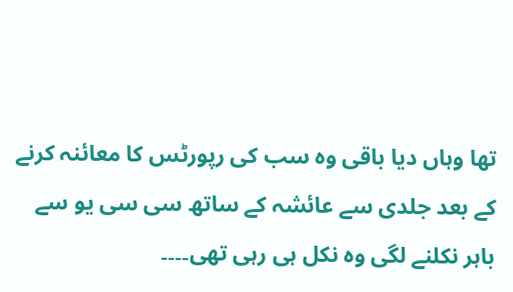تھا وہاں دیا باقی وہ سب کی رپورٹس کا معائنہ کرنے کے بعد جلدی سے عائشہ کے ساتھ سی سی یو سے باہر نکلنے لگی وہ نکل ہی رہی تھی۔۔۔۔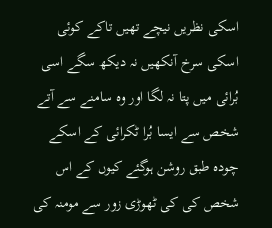اسکی نظریں نیچے تھیں تاکے کوئی اسکی سرخ آنکھیں نہ دیکھ سگے اسی بُرائی میں پتا نہ لگا اور وہ سامنے سے آتے شخص سے ایسا بُرا ٹکرائی کے اسکے چودہ طبق روشن ہوگئے کیوں کے اس شخص کی کی ٹھوڑی زور سے مومنہ کی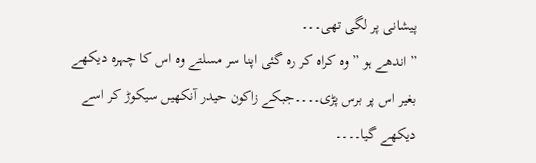پیشانی پر لگی تھی۔۔۔
” اندھے ہو ” وہ کراہ کر رہ گئی اپنا سر مسلتے وہ اس کا چہرہ دیکھے بغیر اس پر برس پڑی۔۔۔۔جبکے زاکون حیدر آنکھیں سیکوڑ کر اسے دیکھے گیا۔۔۔۔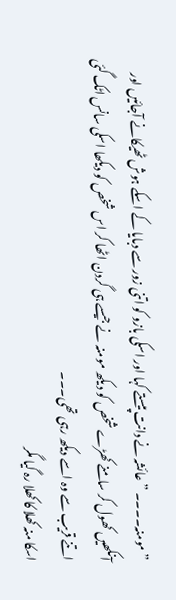” مومنہ۔۔۔۔ ” عائشہ نے دانت پیستے کہا اور اسکی بازو کو اتنی زور سے دبایا کے اسکے ہوش ٹھیکانے آجائیں اور آنکھیں کھول کر سامنے کھڑے شخص کو دیکھ مومنہ نے جیسے ہی گردن اٹھا کر اس شخص کو دیکھا اسکی سانس اٹک گئی اتنے قریب سے وہ اسے دیکھ رہی تھی۔۔۔
اسکا منہ کھلا کا کھلا رہ گیا مگر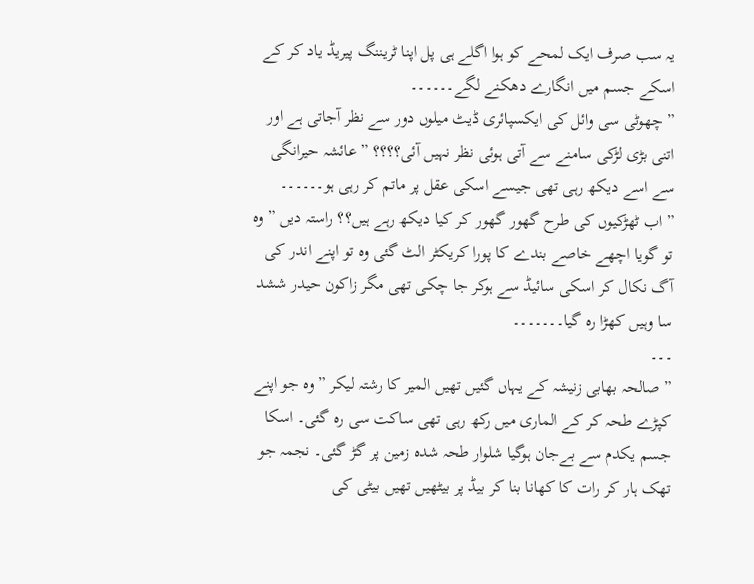یہ سب صرف ایک لمحے کو ہوا اگلے ہی پل اپنا ٹریننگ پیریڈ یاد کر کے اسکے جسم میں انگارے دھکنے لگے۔۔۔۔۔۔
” چھوٹی سی وائل کی ایکسپائری ڈیٹ میلوں دور سے نظر آجاتی ہے اور اتنی بڑی لڑکی سامنے سے آتی ہوئی نظر نہیں آئی؟؟؟؟ ” عائشہ حیرانگی سے اسے دیکھ رہی تھی جیسے اسکی عقل پر ماتم کر رہی ہو۔۔۔۔۔۔
” اب ٹھڑکیوں کی طرح گھور گھور کر کیا دیکھ رہے ہیں؟؟ راستہ دیں ” وہ تو گویا اچھے خاصے بندے کا پورا کریکٹر الٹ گئی وہ تو اپنے اندر کی آگ نکال کر اسکی سائیڈ سے ہوکر جا چکی تھی مگر زاکون حیدر ششد سا وہیں کھڑا رہ گیا۔۔۔۔۔۔۔
۔۔۔
” صالحہ بھابی زنیشہ کے یہاں گئیں تھیں المیر کا رشتہ لیکر ” وہ جو اپنے کپڑے طحہ کر کے الماری میں رکھ رہی تھی ساکت سی رہ گئی۔ اسکا جسم یکدم سے بےجان ہوگیا شلوار طحہ شدہ زمین پر گڑ گئی۔ نجمہ جو تھک ہار کر رات کا کھانا بنا کر بیڈ پر بیٹھیں تھیں بیٹی کی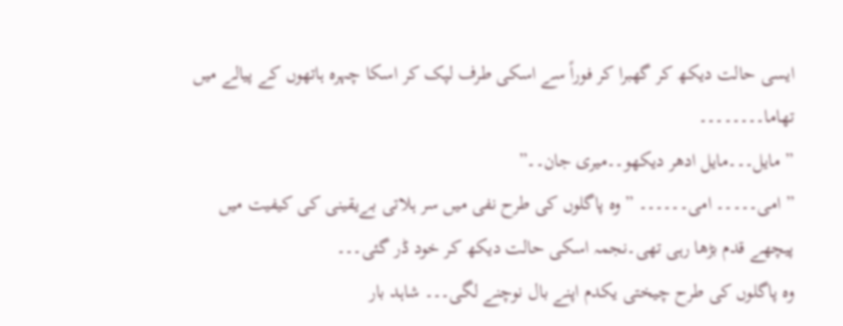ایسی حالت دیکھ کر گھبرا کر فوراً سے اسکی طرف لپک کر اسکا چہرہ ہاتھوں کے پیالے میں تھاما۔۔۔۔۔۔۔۔
” مایل۔۔۔مایل ادھر دیکھو۔۔میری جان۔۔”
” امی۔۔۔۔۔ امی۔۔۔۔۔۔ ” وہ پاگلوں کی طرح نفی میں سر ہلاتی بےیقینی کی کیفیت میں پیچھے قدم بڑھا رہی تھی۔نجمہ اسکی حالت دیکھ کر خود ڈر گئی۔۔۔
وہ پاگلوں کی طرح چیختی یکدم اپنے بال نوچنے لگی۔۔۔ شاہد بار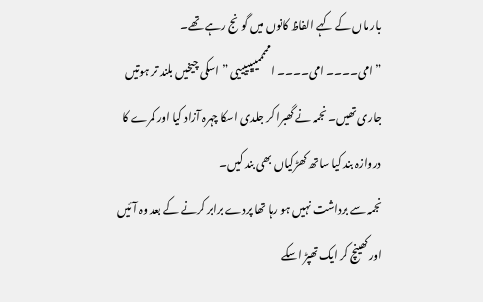بار ماں کے کہے الفاظ کانوں میں گونج رہے تھے۔
” امی۔۔۔۔ امی۔۔۔۔ امممممیییییییی ” اسکی چیخیں بلند تر ہوتیں جاری تھیں۔ نجمہ نے گھبرا کر جلدی اسکا چہرہ آزاد کیا اور کمرے کا دروازہ بند کیا ساتھ کھڑکیاں بھی بند کیں۔
نجمہ سے برداشت نہیں ہو رہا تھا پردے برابر کرنے کے بعد وہ آئیں اور کھینچ کر ایک تھپڑ اسکے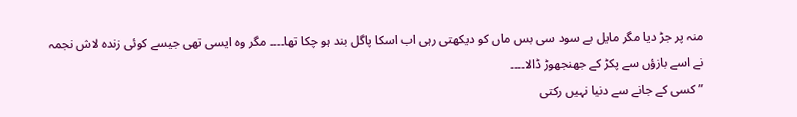منہ پر جڑ دیا مگر مایل بے سود سی بس ماں کو دیکھتی رہی اب اسکا پاگل بند ہو چکا تھا۔۔۔۔ مگر وہ ایسی تھی جیسے کوئی زندہ لاش نجمہ نے اسے بازؤں سے پکڑ کے جھنجھوڑ ڈالا۔۔۔۔
” کسی کے جانے سے دنیا نہیں رکتی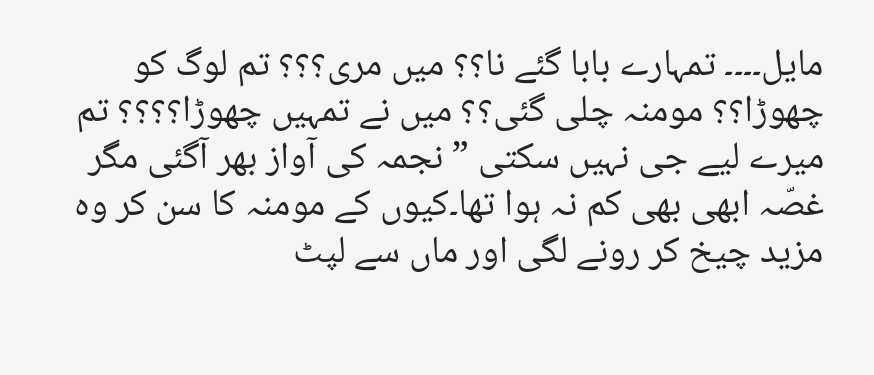مایل۔۔۔۔ تمہارے بابا گئے نا؟؟ میں مری؟؟؟ تم لوگ کو چھوڑا؟؟ مومنہ چلی گئی؟؟ میں نے تمہیں چھوڑا؟؟؟؟ تم میرے لیے جی نہیں سکتی ” نجمہ کی آواز بھر آگئی مگر غصّہ ابھی بھی کم نہ ہوا تھا۔کیوں کے مومنہ کا سن کر وہ مزید چیخ کر رونے لگی اور ماں سے لپٹ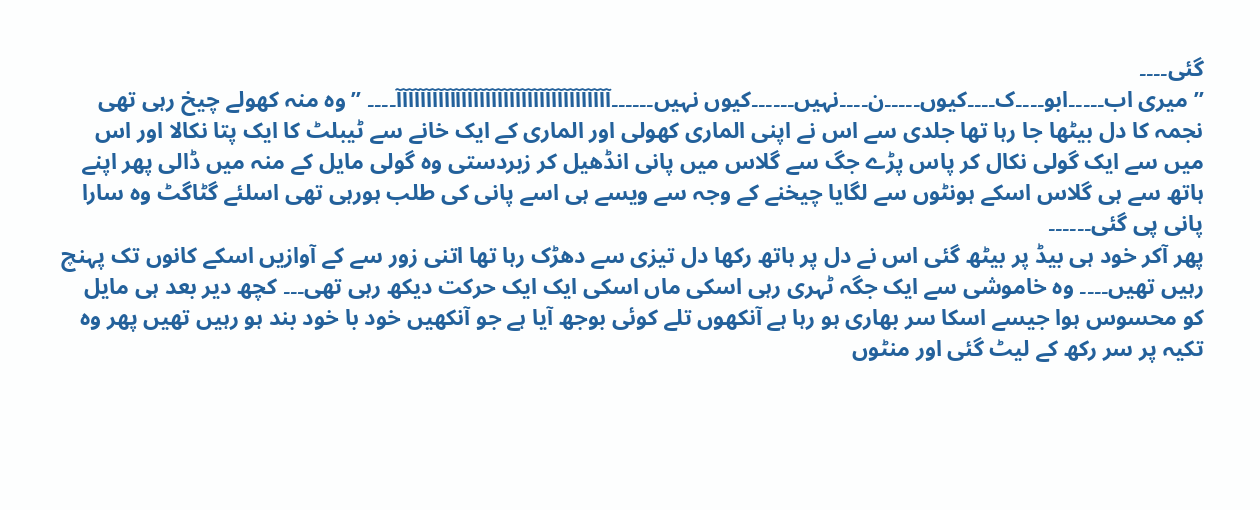گئی۔۔۔۔
” میری اب۔۔۔۔۔ابو۔۔۔۔ک۔۔۔۔کیوں۔۔۔۔۔ن۔۔۔۔نہیں۔۔۔۔۔۔کیوں نہیں۔۔۔۔۔۔آآآآآآآآآآآآآآآآآآآآآآآآآآآآآآآآآآآآ۔۔۔۔ ” وہ منہ کھولے چیخ رہی تھی نجمہ کا دل بیٹھا جا رہا تھا جلدی سے اس نے اپنی الماری کھولی اور الماری کے ایک خانے سے ٹیبلٹ کا ایک پتا نکالا اور اس میں سے ایک گولی نکال کر پاس پڑے جگ سے گلاس میں پانی انڈھیل کر زبردستی وہ گولی مایل کے منہ میں ڈالی پھر اپنے ہاتھ سے ہی گلاس اسکے ہونٹوں سے لگایا چیخنے کے وجہ سے ویسے ہی اسے پانی کی طلب ہورہی تھی اسلئے گٹاگٹ وہ سارا پانی پی گئی۔۔۔۔۔۔
پھر آکر خود ہی بیڈ پر بیٹھ گئی اس نے دل پر ہاتھ رکھا دل تیزی سے دھڑک رہا تھا اتنی زور سے کے آوازیں اسکے کانوں تک پہنچ رہیں تھیں۔۔۔۔ وہ خاموشی سے ایک جگہ ٹہری رہی اسکی ماں اسکی ایک ایک حرکت دیکھ رہی تھی۔۔۔ کچھ دیر بعد ہی مایل کو محسوس ہوا جیسے اسکا سر بھاری ہو رہا ہے آنکھوں تلے کوئی بوجھ آیا ہے جو آنکھیں خود با خود بند ہو رہیں تھیں پھر وہ تکیہ پر سر رکھ کے لیٹ گئی اور منٹوں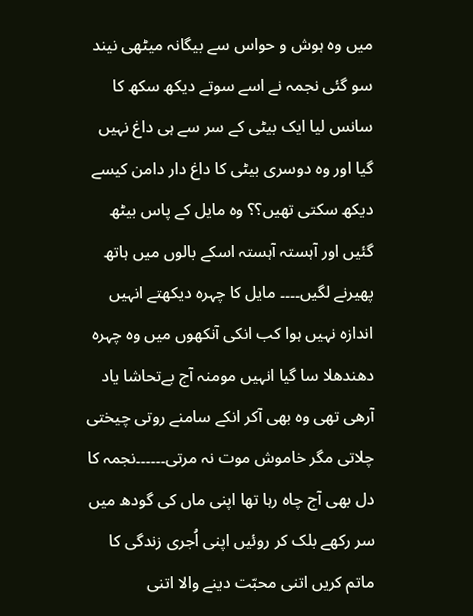میں وہ ہوش و حواس سے بیگانہ میٹھی نیند سو گئی نجمہ نے اسے سوتے دیکھ سکھ کا سانس لیا ایک بیٹی کے سر سے ہی داغ نہیں گیا اور وہ دوسری بیٹی کا داغ دار دامن کیسے دیکھ سکتی تھیں؟؟ وہ مایل کے پاس بیٹھ گئیں اور آہستہ آہستہ اسکے بالوں میں ہاتھ پھیرنے لگیں۔۔۔۔ مایل کا چہرہ دیکھتے انہیں اندازہ نہیں ہوا کب انکی آنکھوں میں وہ چہرہ دھندھلا سا گیا انہیں مومنہ آج بےتحاشا یاد آرھی تھی وہ بھی آکر انکے سامنے روتی چیختی چلاتی مگر خاموش موت نہ مرتی۔۔۔۔۔۔نجمہ کا دل بھی آج چاہ رہا تھا اپنی ماں کی گودھ میں سر رکھے بلک کر روئیں اپنی اُجری زندگی کا ماتم کریں اتنی محبّت دینے والا اتنی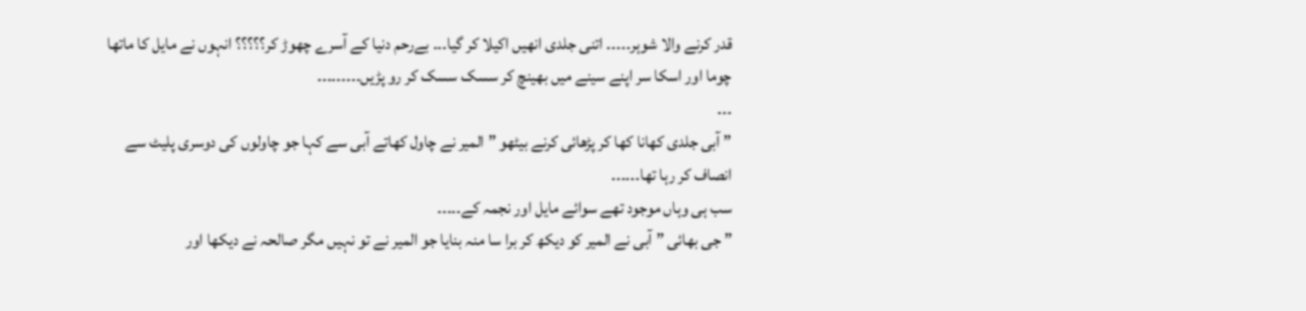قدر کرنے والا شوہر۔۔۔۔۔ اتنی جلدی انھیں اکیلا کر گیا۔۔۔ بےرحم دنیا کے آسرے چھوڑ کر؟؟؟؟؟ انہوں نے مایل کا ماتھا چوما اور اسکا سر اپنے سینے میں بھینچ کر سسک سسک کر رو پڑیں۔۔۔۔۔۔۔۔۔
۔۔۔
” آبی جلدی کھانا کھا کر پڑھائی کرنے بیٹھو ” المیر نے چاول کھاتے آبی سے کہا جو چاولوں کی دوسری پلیٹ سے انصاف کر رہا تھا۔۔۔۔۔۔
سب ہی وہاں موجود تھے سوائے مایل اور نجمہ کے۔۔۔۔۔
” جی بھائی ” آبی نے المیر کو دیکھ کر برا سا منہ بنایا جو المیر نے تو نہیں مگر صالحہ نے دیکھا اور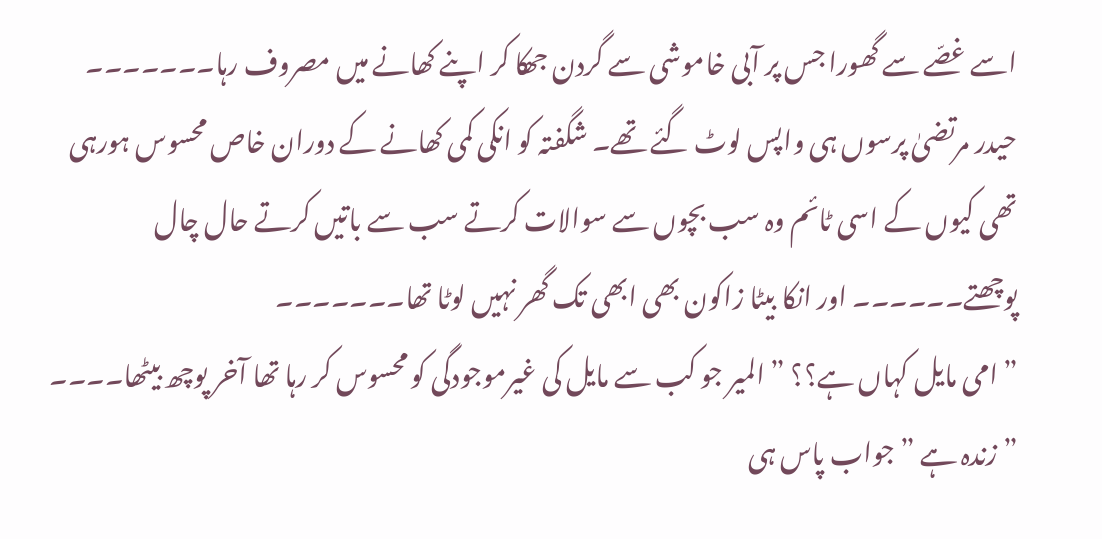اسے غصّے سے گھورا جس پر آبی خاموشی سے گردن جھکا کر اپنے کھانے میں مصروف رہا۔۔۔۔۔۔۔
حیدر مرتضیٰ پرسوں ہی واپس لوٹ گئے تھے۔ شگفتہ کو انکی کمی کھانے کے دوران خاص محسوس ہورہی تھی کیوں کے اسی ٹائم وہ سب بچوں سے سوالات کرتے سب سے باتیں کرتے حال چال پوچھتے۔۔۔۔۔۔ اور انکا بیٹا زاکون بھی ابھی تک گھر نہیں لوٹا تھا۔۔۔۔۔۔۔
” امی مایل کہاں ہے؟؟ ” المیر جو کب سے مایل کی غیرموجودگی کو محسوس کر رہا تھا آخر پوچھ بیٹھا۔۔۔۔
” زندہ ہے ” جواب پاس ہی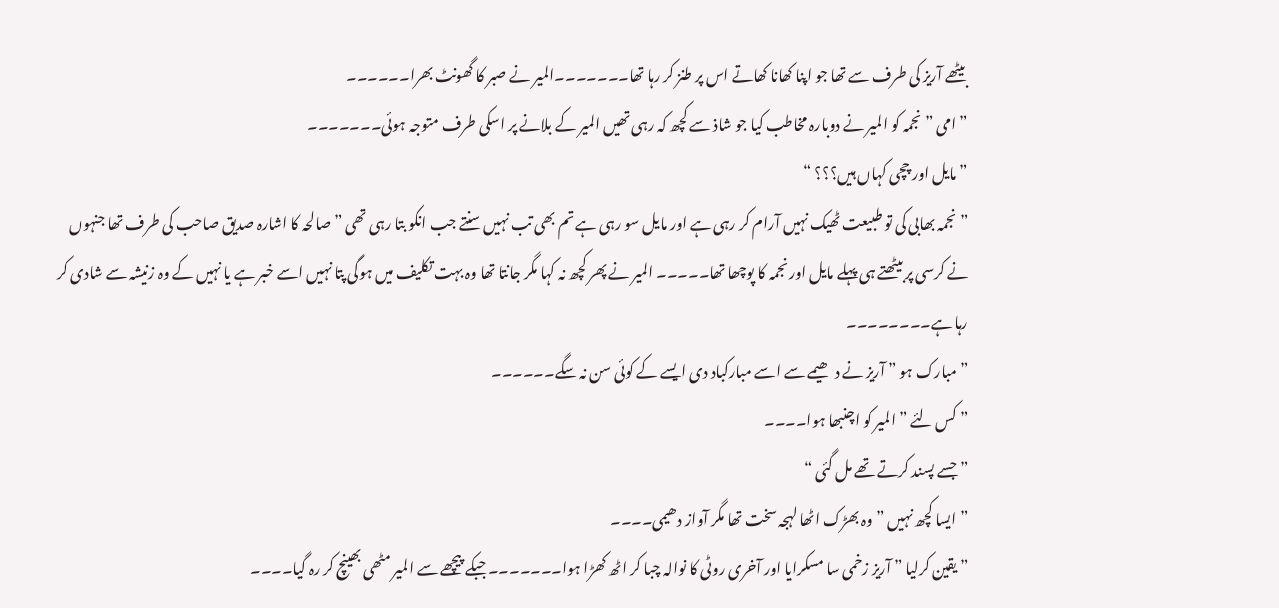بیٹھے آریز کی طرف سے تھا جو اپنا کھانا کھاتے اس پر طنز کر رہا تھا۔۔۔۔۔۔۔المیر نے صبر کا گھونٹ بھرا۔۔۔۔۔۔
” امی ” نجمہ کو المیر نے دوبارہ مخاطب کیا جو شاذ سے کچھ کہ رہی تھیں المیر کے بلانے پر اسکی طرف متوجہ ہوئی۔۔۔۔۔۔۔
” مایل اور چچی کہاں ہیں؟؟؟ “
” نجمہ بھابی کی تو طبیعت ٹھیک نہیں آرام کر رہی ہے اور مایل سو رہی ہے تم بھی تب نہیں سنتے جب انکو بتا رہی تھی ” صالحہ کا اشارہ صدیق صاحب کی طرف تھا جنہوں نے کرسی پر بیٹھتے ہی پہلے مایل اور نجمہ کا پوچھا تھا۔۔۔۔۔ المیر نے پھر کچھ نہ کہا مگر جانتا تھا وہ بہت تکلیف میں ہوگی پتا نہیں اسے خبر ہے یا نہیں کے وہ زنیشہ سے شادی کر رہا ہے۔۔۔۔۔۔۔۔
” مبارک ہو ” آریز نے دھیمے سے اسے مبارکباد دی ایسے کے کوئی سن نہ سگے۔۔۔۔۔۔
” کس لئے ” المیر کو اچنبھا ہوا۔۔۔۔
” جسے پسند کرتے تھے مل گئی “
” ایسا کچھ نہیں ” وہ بھڑک اٹھا لہجہ سخت تھا مگر آواز دھیمی۔۔۔۔
” یقین کرلیا ” آریز زخمی سا مسکرایا اور آخری روٹی کا نوالہ چبا کر اٹھ کھڑا ہوا۔۔۔۔۔۔۔ جبکے پیچھے سے المیر مٹھی بھینچ کر رہ گیا۔۔۔۔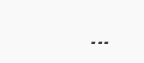۔۔۔